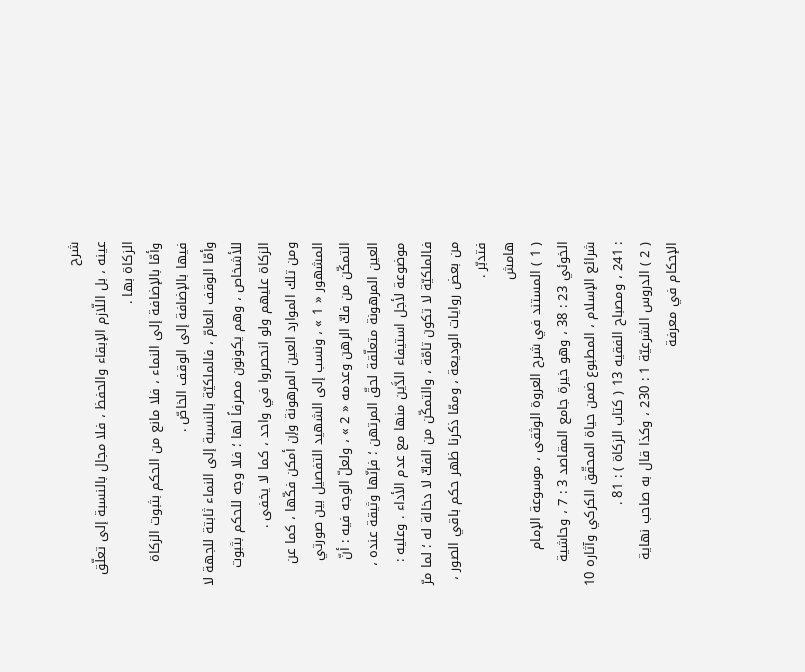شرح
عينه ، بل اللّازم الإبقاء والحفظ ، فلا مجال بالنسبة إلى تعلّق الزكاة بها .
وأمّا بالإضافة إلى النماء ، فلا مانع من الحكم بثبوت الزكاة فيها بالإضافة إلى الوقف الخاصّ .
وأمّا الوقف العامّ ، فالملكيّة بالنسبة إلى النماء ثابتة للجهة لا للأشخاص ، وهم يكونون مصرفاً لها ؛ فلا وجه للحكم بثبوت الزكاة عليهم ولو انحصروا في واحد ، كما لا يخفى .
ومن تلك الموارد العين المرهونة وإن أمكن فكّها ، كما عن المشهور « 1 » ، ونسب إلى الشهيد التفصيل بين صورتي التمكّن من فكّ الرهن وعدمه « 2 » ، ولعلّ الوجه فيه : أنّ العين المرهونة متعلّقة لحقّ المرتهن ؛ فإنّها وثيقة عنده ، موضوعة لأجل استيفاء الدَّين منها مع عدم الأداء . وعليه : فالملكيّة لا تكون تامّة ، والتمكّن من الفكّ لا دخالة له ؛ لما مرّ من بعض روايات الوديعة ، وممّا ذكرنا ظهر حكم باقي الصور ، فتدبّر .
هامش
( 1 ) المستند في شرح العروة الوثقى ، موسوعة الإمام الخوئي 23 : 38 ، وهو خيرة جامع المقاصد 3 : 7 ، وحاشية شرائع الإسلام ، المطبوع ضمن حياة المحقّق الكركي وآثاره 10 : 241 ، ومصباح الفقيه 13 ( كتاب الزكاة ) : 81 .
( 2 ) الدروس الشرعيّة 1 : 230 ، وكذا قال به صاحب نهاية الإحكام في معرفة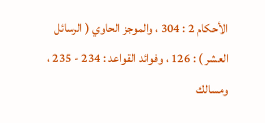الأحكام 2 : 304 ، والموجز الحاوي ( الرسائل العشر ) : 126 ، وفوائد القواعد : 234 - 235 ، ومسالك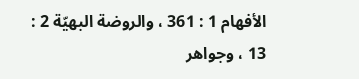الأفهام 1 : 361 ، والروضة البهيّة 2 : 13 ، وجواهر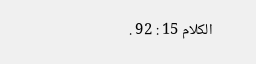الكلام 15 : 92 .